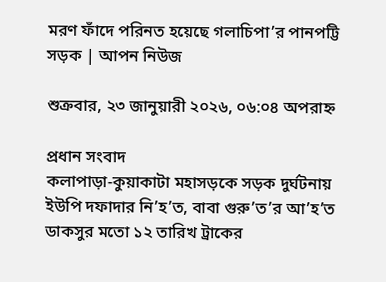মরণ ফাঁদে পরিনত হয়েছে গলাচিপা’র পানপট্টি সড়ক | আপন নিউজ

শুক্রবার, ২৩ জানুয়ারী ২০২৬, ০৬:০৪ অপরাহ্ন

প্রধান সংবাদ
কলাপাড়া-কুয়াকাটা মহাসড়কে সড়ক দুর্ঘটনায় ইউপি দফাদার নি’হ’ত, বাবা গুরু’ত’র আ’হ’ত ডাকসুর মতো ১২ তারিখ ট্রাকের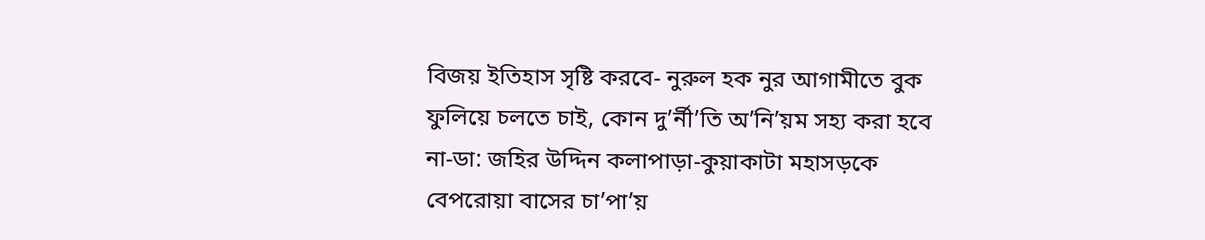বিজয় ইতিহাস সৃষ্টি করবে- নুরুল হক নুর আগামীতে বুক ফুলিয়ে চলতে চাই, কোন দু’র্নী’তি অ’নি’য়ম সহ্য করা হবে না-ডা: জহির উদ্দিন কলাপাড়া-কুয়াকাটা মহাসড়কে বেপরোয়া বাসের চা’পা’য়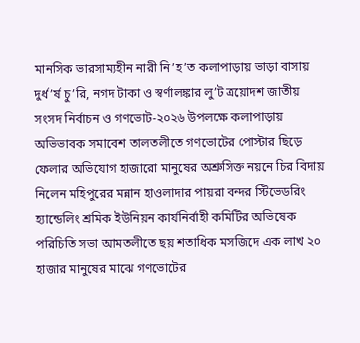মানসিক ভারসাম্যহীন নারী নি’হ’ত কলাপাড়ায় ভাড়া বাসায় দুর্ধ’র্ষ চু’রি, নগদ টাকা ও স্বর্ণালঙ্কার লু’ট ত্রয়োদশ জাতীয় সংসদ নির্বাচন ও গণভোট-২০২৬ উপলক্ষে কলাপাড়ায় অভিভাবক সমাবেশ তালতলীতে গণভোটের পোস্টার ছিড়ে ফেলার অভিযোগ হাজারো মানুষের অশ্রুসিক্ত নয়নে চির বিদায় নিলেন মহিপুরের মন্নান হাওলাদার পায়রা বন্দর স্টিভেডরিং হ্যান্ডেলিং শ্রমিক ইউনিয়ন কার্যনির্বাহী কমিটির অভিষেক পরিচিতি সভা আমতলীতে ছয় শতাধিক মসজিদে এক লাখ ২০ হাজার মানুষের মাঝে গণভোটের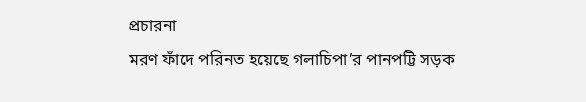প্রচারনা
মরণ ফাঁদে পরিনত হয়েছে গলাচিপা’র পানপট্টি সড়ক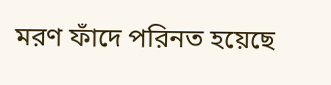মরণ ফাঁদে পরিনত হয়েছে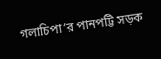গলাচিপা’র পানপট্টি সড়ক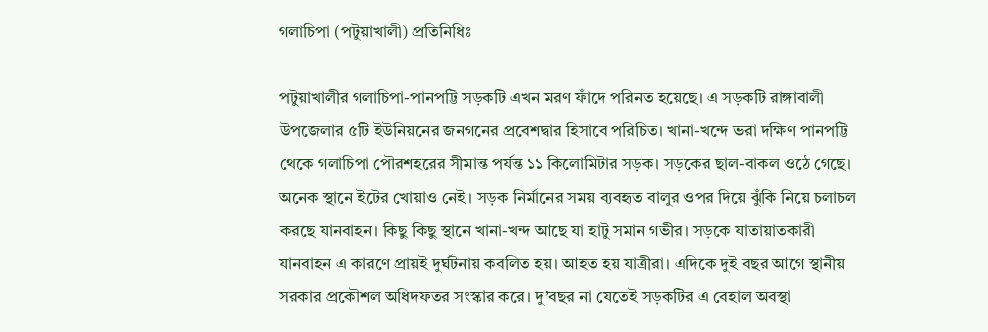গলাচিপা (পটুয়াখালী) প্রতিনিধিঃ

পটুয়াখালীর গলাচিপা-পানপট্টি সড়কটি এখন মরণ ফাঁদে পরিনত হয়েছে। এ সড়কটি রাঙ্গাবালী উপজেলার ৫টি ইউনিয়নের জনগনের প্রবেশদ্বার হিসাবে পরিচিত। খানা-খন্দে ভরা দক্ষিণ পানপট্টি থেকে গলাচিপা পৌরশহরের সীমান্ত পর্যন্ত ১১ কিলোমিটার সড়ক। সড়কের ছাল-বাকল ওঠে গেছে। অনেক স্থানে ইটের খোয়াও নেই। সড়ক নির্মানের সময় ব্যবহৃত বালুর ওপর দিয়ে ঝুঁকি নিয়ে চলাচল করছে যানবাহন। কিছু কিছু স্থানে খানা-খন্দ আছে যা হাটু সমান গভীর। সড়কে যাতায়াতকারী যানবাহন এ কারণে প্রায়ই দুর্ঘটনায় কবলিত হয়। আহত হয় যাত্রীরা। এদিকে দুই বছর আগে স্থানীয় সরকার প্রকৌশল অধিদফতর সংস্কার করে। দু’বছর না যেতেই সড়কটির এ বেহাল অবস্থা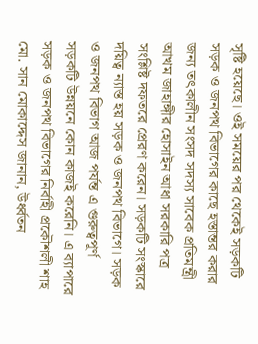সৃষ্টি হয়েছে। ওই সময়ের পর থেকেই সড়কটি সড়ক ও জনপথ বিভাগের কাছে হস্তান্তর করার জন্য তৎকালীন সংসদ সদস্য সাবেক প্রতিমন্ত্রী আখম জাহাঙ্গীর হোসাইন আধা সরকারি পত্র সংশ্লিষ্ট দফতরে প্রেরণ করেন। সড়কটি সংস্কারে দয়িত্ব ন্যাস্ত হয় সড়ক ও জনপথ বিভাগে। সড়ক ও জনপথ বিভাগ আজ পর্যন্ত এ গুরুত্বপূর্ণ সড়কটি উন্নয়নে কোন কাজই করেনি। এ ব্যাপারে সড়ক ও জনপথ বিভাগের নির্বাহী প্রকৌশলী শাহ মো. সান মোকাদ্দেস জানান, উর্ধ্বতন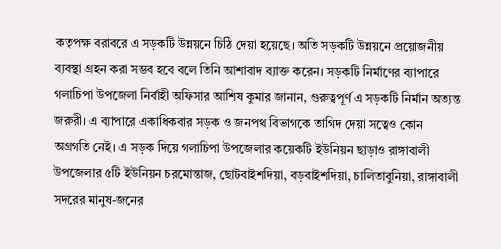কতৃপক্ষ বরাবরে এ সড়কটি উন্নয়নে চিঠি দেয়া হয়েছে। অতি সড়কটি উন্নয়নে প্রয়োজনীয় ব্যবস্থা গ্রহন করা সম্ভব হবে বলে তিনি আশাবাদ ব্যাক্ত করেন। সড়কটি নির্মাণের ব্যাপারে গলাচিপা উপজেলা নির্বাহী অফিসার আশিষ কুমার জানান, গুরুত্বপূর্ণ এ সড়কটি নির্মান অত্যন্ত জরুরী। এ ব্যাপারে একাধিকবার সড়ক ও জনপথ বিভাগকে তাগিদ দেয়া সত্বেও কোন অগ্রগতি নেই। এ সড়ক দিয়ে গলাচিপা উপজেলার কয়েকটি ইউনিয়ন ছাড়াও রাঙ্গাবালী উপজেলার ৫টি ইউনিয়ন চরমোন্তাজ, ছোটবাইশদিয়া, বড়বাইশদিয়া, চালিতাবুনিয়া, রাঙ্গাবালী সদরের মানুষ-জনের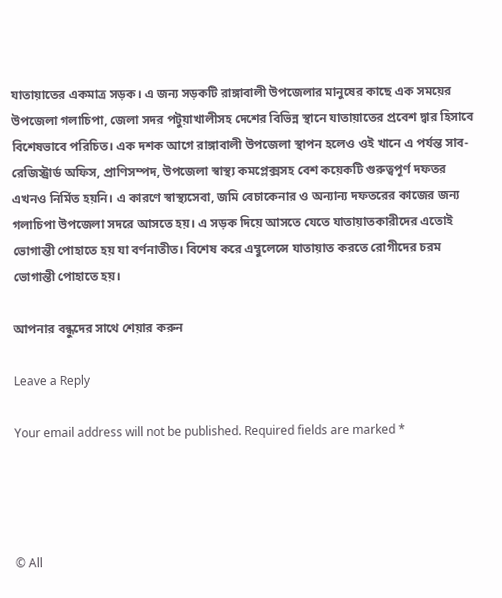যাতায়াতের একমাত্র সড়ক। এ জন্য সড়কটি রাঙ্গাবালী উপজেলার মানুষের কাছে এক সময়ের উপজেলা গলাচিপা, জেলা সদর পটুয়াখালীসহ দেশের বিভিন্ন স্থানে যাতায়াতের প্রবেশ দ্বার হিসাবে বিশেষভাবে পরিচিত। এক দশক আগে রাঙ্গাবালী উপজেলা স্থাপন হলেও ওই খানে এ পর্যন্ত সাব-রেজিস্ট্রার্ড অফিস, প্রাণিসম্পদ, উপজেলা স্বাস্থ্য কমপ্লেক্সসহ বেশ কয়েকটি গুরুত্বপূর্ণ দফতর এখনও নির্মিত হয়নি। এ কারণে স্বাস্থ্যসেবা, জমি বেচাকেনার ও অন্যান্য দফতরের কাজের জন্য গলাচিপা উপজেলা সদরে আসতে হয়। এ সড়ক দিয়ে আসতে যেতে যাতায়াতকারীদের এতোই ভোগান্তী পোহাতে হয় যা বর্ণনাতীত। বিশেষ করে এম্বুলেন্সে যাতায়াত করতে রোগীদের চরম ভোগান্তী পোহাতে হয়।

আপনার বন্ধুদের সাথে শেয়ার করুন

Leave a Reply

Your email address will not be published. Required fields are marked *




© All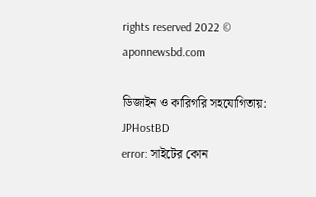rights reserved 2022 © aponnewsbd.com

ডিজাইন ও কারিগরি সহযোগিতায়: JPHostBD
error: সাইটের কোন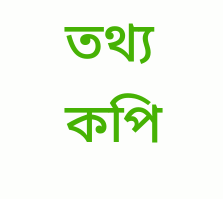তথ্য কপি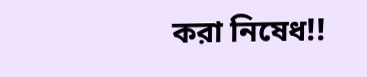করা নিষেধ!!